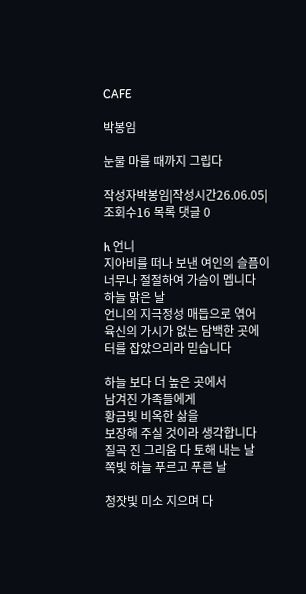CAFE

박봉임

눈물 마를 때까지 그립다

작성자박봉임|작성시간26.06.05|조회수16 목록 댓글 0

h 언니
지아비를 떠나 보낸 여인의 슬픔이
너무나 절절하여 가슴이 멥니다
하늘 맑은 날
언니의 지극정성 매듭으로 엮어
육신의 가시가 없는 담백한 곳에
터를 잡았으리라 믿습니다

하늘 보다 더 높은 곳에서
남겨진 가족들에게
황금빛 비옥한 삶을
보장해 주실 것이라 생각합니다
질곡 진 그리움 다 토해 내는 날
쪽빛 하늘 푸르고 푸른 날

청잣빛 미소 지으며 다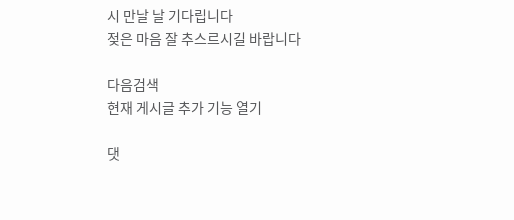시 만날 날 기다립니다
젖은 마음 잘 추스르시길 바랍니다

다음검색
현재 게시글 추가 기능 열기

댓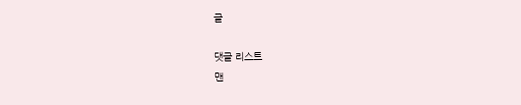글

댓글 리스트
맨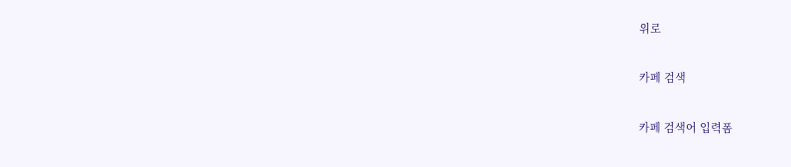위로

카페 검색

카페 검색어 입력폼